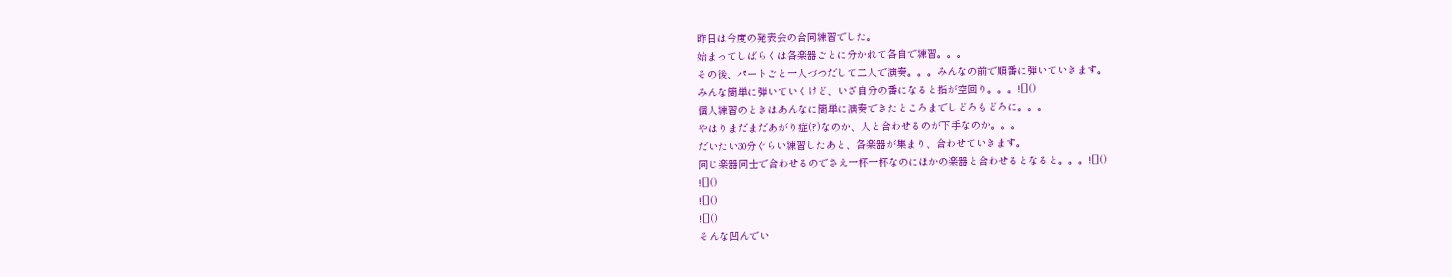昨日は今度の発表会の合同練習でした。
始まってしばらくは各楽器ごとに分かれて各自で練習。。。
その後、パートごと一人づつだして二人で演奏。。。みんなの前で順番に弾いていきます。
みんな簡単に弾いていくけど、いざ自分の番になると指が空回り。。。![]()
個人練習のときはあんなに簡単に演奏できたところまでしどろもどろに。。。
やはりまだまだあがり症(?)なのか、人と合わせるのが下手なのか。。。
だいたい30分ぐらい練習したあと、各楽器が集まり、合わせていきます。
同じ楽器同士で合わせるのでさえ一杯一杯なのにほかの楽器と合わせるとなると。。。![]()
![]()
![]()
![]()
そんな凹んでい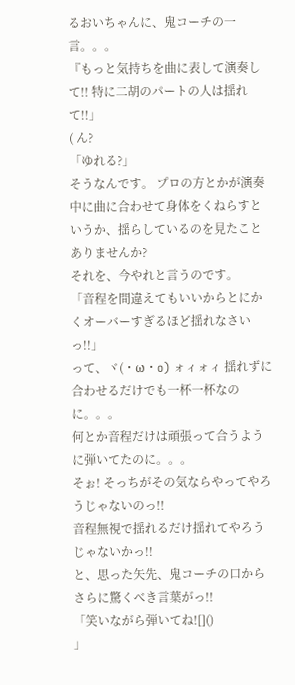るおいちゃんに、鬼コーチの一言。。。
『もっと気持ちを曲に表して演奏して!! 特に二胡のパートの人は揺れて!!」
( ん?
「ゆれる?」
そうなんです。 プロの方とかが演奏中に曲に合わせて身体をくねらすというか、揺らしているのを見たことありませんか?
それを、今やれと言うのです。
「音程を間違えてもいいからとにかくオーバーすぎるほど揺れなさいっ!!」
って、ヾ(・ω・o) ォィォィ 揺れずに合わせるだけでも一杯一杯なのに。。。
何とか音程だけは頑張って合うように弾いてたのに。。。
そぉ! そっちがその気ならやってやろうじゃないのっ!!
音程無視で揺れるだけ揺れてやろうじゃないかっ!!
と、思った矢先、鬼コーチの口からさらに驚くべき言葉がっ!!
「笑いながら弾いてね![]()
」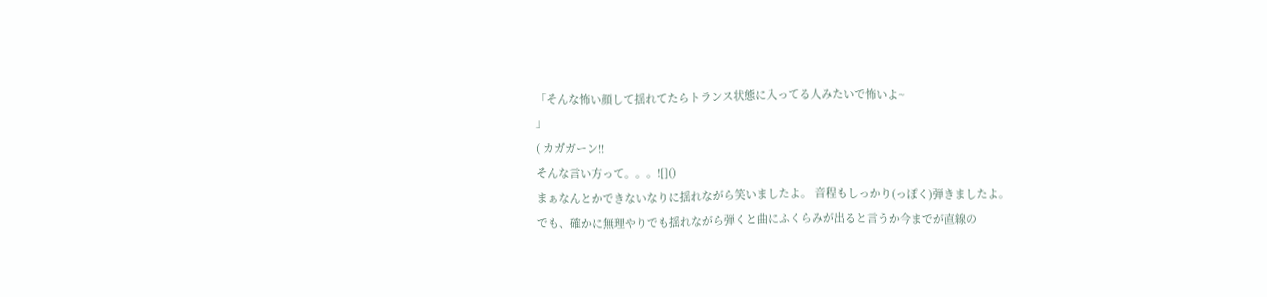「そんな怖い顔して揺れてたらトランス状態に入ってる人みたいで怖いよ~
」
( カガ゙ガーン!!
そんな言い方って。。。![]()
まぁなんとかできないなりに揺れながら笑いましたよ。 音程もしっかり(っぽく)弾きましたよ。
でも、確かに無理やりでも揺れながら弾くと曲にふくらみが出ると言うか今までが直線の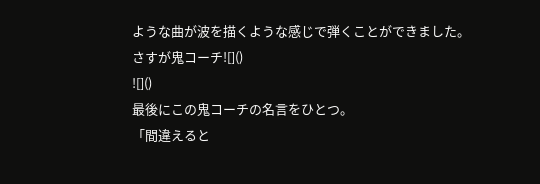ような曲が波を描くような感じで弾くことができました。
さすが鬼コーチ![]()
![]()
最後にこの鬼コーチの名言をひとつ。
「間違えると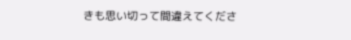きも思い切って間違えてくださ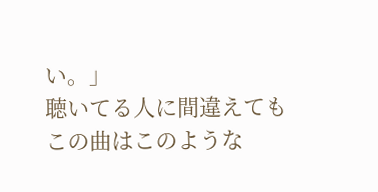い。」
聴いてる人に間違えてもこの曲はこのような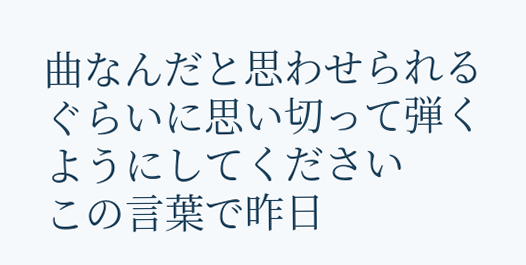曲なんだと思わせられるぐらいに思い切って弾くようにしてください
この言葉で昨日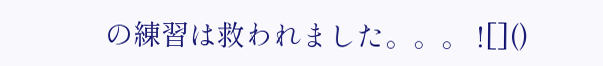の練習は救われました。。。 ![]()